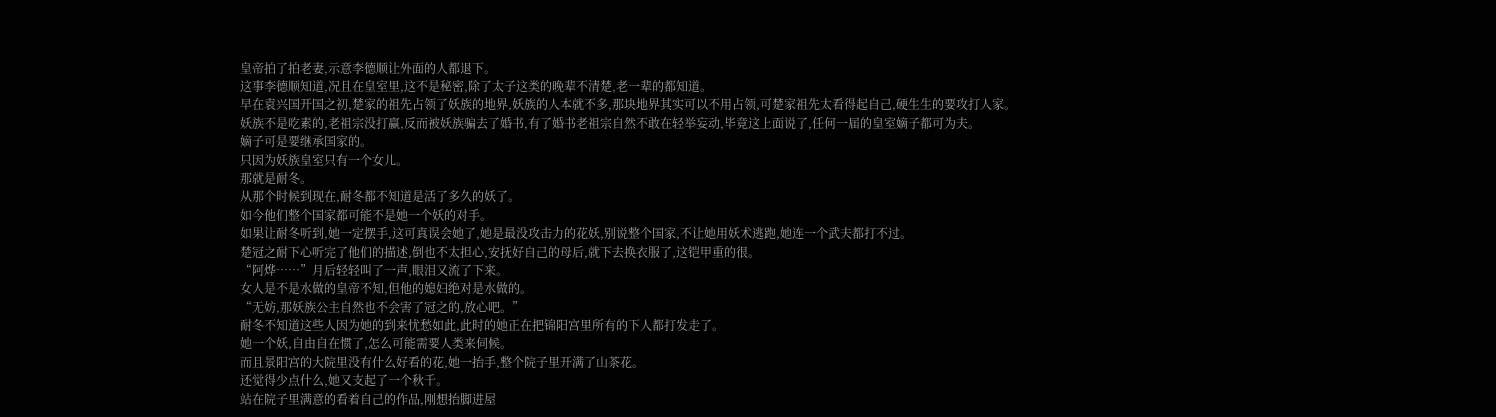皇帝拍了拍老妻,示意李德顺让外面的人都退下。
这事李德顺知道,况且在皇室里,这不是秘密,除了太子这类的晚辈不清楚,老一辈的都知道。
早在袁兴国开国之初,楚家的祖先占领了妖族的地界,妖族的人本就不多,那块地界其实可以不用占领,可楚家祖先太看得起自己,硬生生的要攻打人家。
妖族不是吃素的,老祖宗没打赢,反而被妖族骗去了婚书,有了婚书老祖宗自然不敢在轻举妄动,毕竟这上面说了,任何一届的皇室嫡子都可为夫。
嫡子可是要继承国家的。
只因为妖族皇室只有一个女儿。
那就是耐冬。
从那个时候到现在,耐冬都不知道是活了多久的妖了。
如今他们整个国家都可能不是她一个妖的对手。
如果让耐冬听到,她一定摆手,这可真误会她了,她是最没攻击力的花妖,别说整个国家,不让她用妖术逃跑,她连一个武夫都打不过。
楚冠之耐下心听完了他们的描述,倒也不太担心,安抚好自己的母后,就下去换衣服了,这铠甲重的很。
“阿烨……”月后轻轻叫了一声,眼泪又流了下来。
女人是不是水做的皇帝不知,但他的媳妇绝对是水做的。
“无妨,那妖族公主自然也不会害了冠之的,放心吧。”
耐冬不知道这些人因为她的到来忧愁如此,此时的她正在把锦阳宫里所有的下人都打发走了。
她一个妖,自由自在惯了,怎么可能需要人类来伺候。
而且景阳宫的大院里没有什么好看的花,她一抬手,整个院子里开满了山茶花。
还觉得少点什么,她又支起了一个秋千。
站在院子里满意的看着自己的作品,刚想抬脚进屋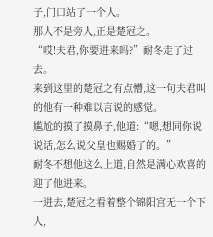子,门口站了一个人。
那人不是旁人,正是楚冠之。
“哎!夫君,你要进来吗?”耐冬走了过去。
来到这里的楚冠之有点懵,这一句夫君叫的他有一种难以言说的感觉。
尴尬的摸了摸鼻子,他道:“嗯,想同你说说话,怎么说父皇也赐婚了的。”
耐冬不想他这么上道,自然是满心欢喜的迎了他进来。
一进去,楚冠之看着整个锦阳宫无一个下人,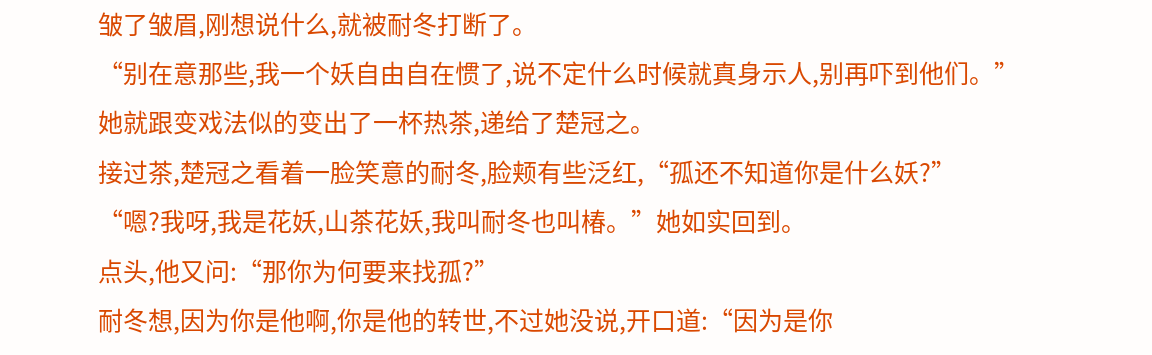皱了皱眉,刚想说什么,就被耐冬打断了。
“别在意那些,我一个妖自由自在惯了,说不定什么时候就真身示人,别再吓到他们。”
她就跟变戏法似的变出了一杯热茶,递给了楚冠之。
接过茶,楚冠之看着一脸笑意的耐冬,脸颊有些泛红,“孤还不知道你是什么妖?”
“嗯?我呀,我是花妖,山茶花妖,我叫耐冬也叫椿。”她如实回到。
点头,他又问:“那你为何要来找孤?”
耐冬想,因为你是他啊,你是他的转世,不过她没说,开口道:“因为是你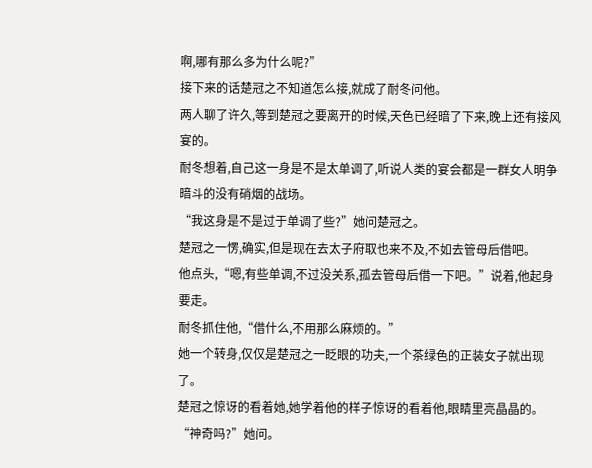啊,哪有那么多为什么呢?”
接下来的话楚冠之不知道怎么接,就成了耐冬问他。
两人聊了许久,等到楚冠之要离开的时候,天色已经暗了下来,晚上还有接风宴的。
耐冬想着,自己这一身是不是太单调了,听说人类的宴会都是一群女人明争暗斗的没有硝烟的战场。
“我这身是不是过于单调了些?”她问楚冠之。
楚冠之一愣,确实,但是现在去太子府取也来不及,不如去管母后借吧。
他点头,“嗯,有些单调,不过没关系,孤去管母后借一下吧。”说着,他起身要走。
耐冬抓住他,“借什么,不用那么麻烦的。”
她一个转身,仅仅是楚冠之一眨眼的功夫,一个茶绿色的正装女子就出现了。
楚冠之惊讶的看着她,她学着他的样子惊讶的看着他,眼睛里亮晶晶的。
“神奇吗?”她问。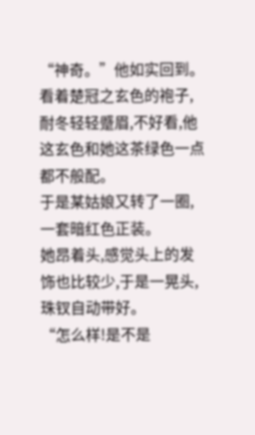“神奇。”他如实回到。
看着楚冠之玄色的袍子,耐冬轻轻蹙眉,不好看,他这玄色和她这茶绿色一点都不般配。
于是某姑娘又转了一圈,一套暗红色正装。
她昂着头,感觉头上的发饰也比较少,于是一晃头,珠钗自动带好。
“怎么样!是不是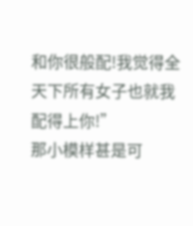和你很般配!我觉得全天下所有女子也就我配得上你!”
那小模样甚是可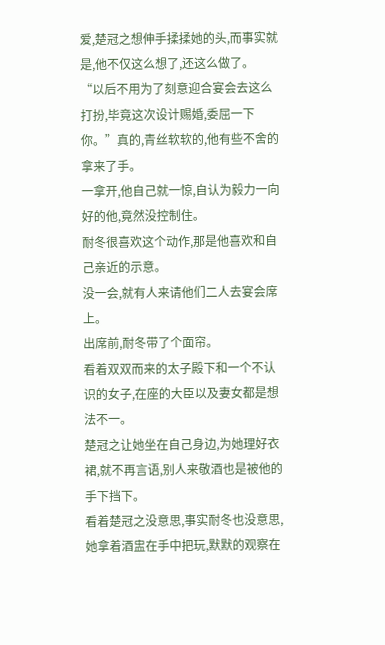爱,楚冠之想伸手揉揉她的头,而事实就是,他不仅这么想了,还这么做了。
“以后不用为了刻意迎合宴会去这么打扮,毕竟这次设计赐婚,委屈一下你。”真的,青丝软软的,他有些不舍的拿来了手。
一拿开,他自己就一惊,自认为毅力一向好的他,竟然没控制住。
耐冬很喜欢这个动作,那是他喜欢和自己亲近的示意。
没一会,就有人来请他们二人去宴会席上。
出席前,耐冬带了个面帘。
看着双双而来的太子殿下和一个不认识的女子,在座的大臣以及妻女都是想法不一。
楚冠之让她坐在自己身边,为她理好衣裙,就不再言语,别人来敬酒也是被他的手下挡下。
看着楚冠之没意思,事实耐冬也没意思,她拿着酒盅在手中把玩,默默的观察在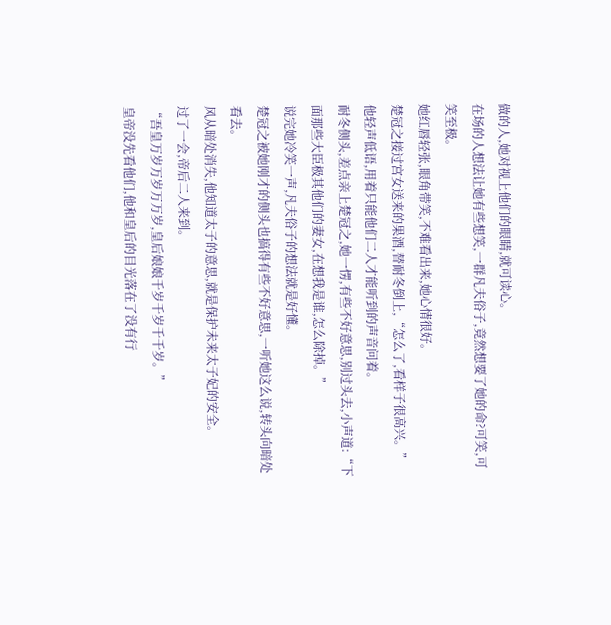做的人,她对视上他们的眼睛,就可读心。
在场的人想法让她有些想笑,一群凡夫俗子,竟然想要了她的命?可笑,可笑至极。
她红唇轻张,眼角带笑,不难看出来,她心情很好。
楚冠之接过宫女送来的果酒,替耐冬倒上,“怎么了,看样子很高兴。”
他轻声低语,用着只能他们二人才能听到的声音问着。
耐冬侧头,差点亲上楚冠之,她一愣,有些不好意思,别过头去,小声道:“下面那些大臣极其他们的妻女,在想我是谁,怎么除掉。”
说完她冷笑一声,凡夫俗子的想法就是好懂。
楚冠之被她刚才的侧头也搞得有些不好意思,一听她这么说,转头向暗处看去。
风从暗处消失,他知道太子的意思,就是保护未来太子妃的安全。
过了一会,帝后二人来到。
“吾皇万岁万岁万万岁,皇后娘娘千岁千岁千千岁。”
皇帝没先看他们,他和皇后的目光落在了没有行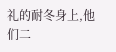礼的耐冬身上,他们二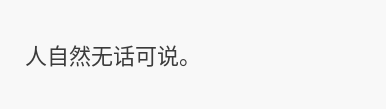人自然无话可说。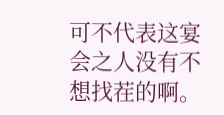可不代表这宴会之人没有不想找茬的啊。